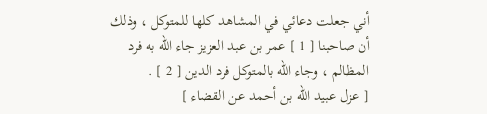أني جعلت دعائي في المشاهد كلها للمتوكل ، وذلك أن صاحبنا [ 1 ] عمر بن عبد العزيز جاء الله به فرد المظالم ، وجاء الله بالمتوكل فرد الدين [ 2 ] .
[ عزل عبيد الله بن أحمد عن القضاء ]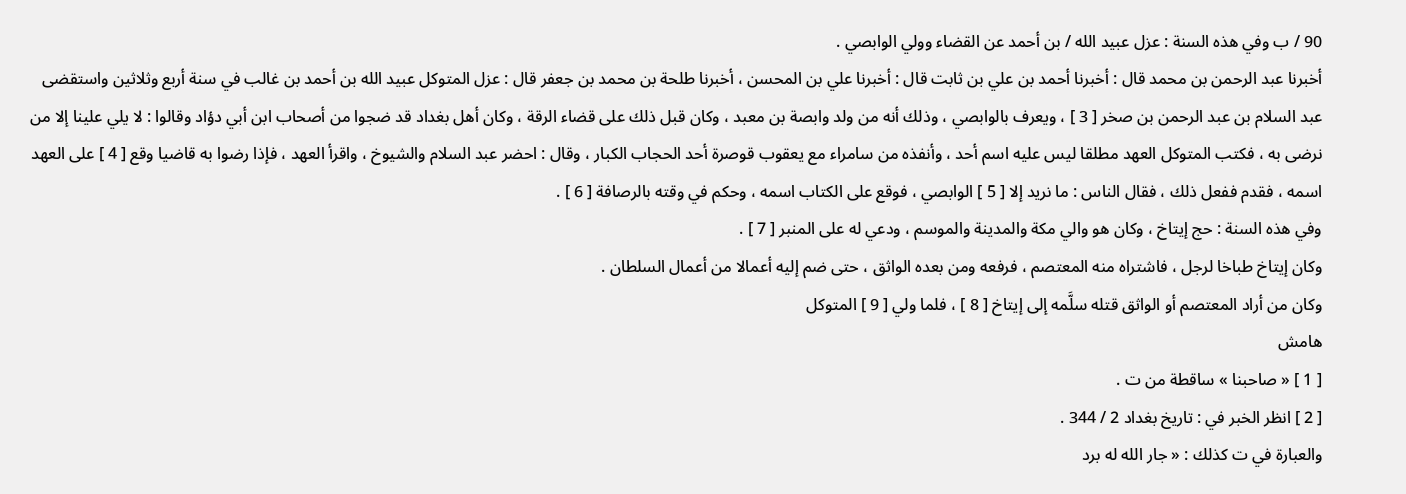90 / ب وفي هذه السنة : عزل عبيد الله / بن أحمد عن القضاء وولي الوابصي .
أخبرنا عبد الرحمن بن محمد قال : أخبرنا أحمد بن علي بن ثابت قال : أخبرنا علي بن المحسن ، أخبرنا طلحة بن محمد بن جعفر قال : عزل المتوكل عبيد الله بن أحمد بن غالب في سنة أربع وثلاثين واستقضى عبد السلام بن عبد الرحمن بن صخر [ 3 ] ، ويعرف بالوابصي ، وذلك أنه من ولد وابصة بن معبد ، وكان قبل ذلك على قضاء الرقة ، وكان أهل بغداد قد ضجوا من أصحاب ابن أبي دؤاد وقالوا : لا يلي علينا إلا من نرضى به ، فكتب المتوكل العهد مطلقا ليس عليه اسم أحد ، وأنفذه من سامراء مع يعقوب قوصرة أحد الحجاب الكبار ، وقال : احضر عبد السلام والشيوخ ، واقرأ العهد ، فإذا رضوا به قاضيا وقع [ 4 ] على العهد اسمه ، فقدم ففعل ذلك ، فقال الناس : ما نريد إلا [ 5 ] الوابصي ، فوقع على الكتاب اسمه ، وحكم في وقته بالرصافة [ 6 ] .
وفي هذه السنة : حج إيتاخ ، وكان هو والي مكة والمدينة والموسم ، ودعي له على المنبر [ 7 ] .
وكان إيتاخ طباخا لرجل ، فاشتراه منه المعتصم ، فرفعه ومن بعده الواثق ، حتى ضم إليه أعمالا من أعمال السلطان .
وكان من أراد المعتصم أو الواثق قتله سلَّمه إلى إيتاخ [ 8 ] ، فلما ولي [ 9 ] المتوكل
هامش
[ 1 ] « صاحبنا » ساقطة من ت .
[ 2 ] انظر الخبر في : تاريخ بغداد 2 / 344 .
والعبارة في ت كذلك : « جار الله له برد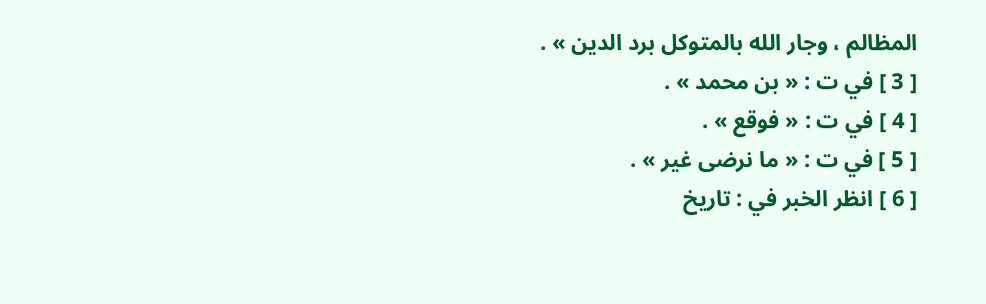المظالم ، وجار الله بالمتوكل برد الدين » .
[ 3 ] في ت : « بن محمد » .
[ 4 ] في ت : « فوقع » .
[ 5 ] في ت : « ما نرضى غير » .
[ 6 ] انظر الخبر في : تاريخ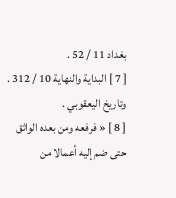بغداد 11 / 52 .
[ 7 ] البداية والنهاية 10 / 312 . وتاريخ اليعقوبي .
[ 8 ] « فرفعه ومن بعده الواثق حتى ضم إليه أعمالا من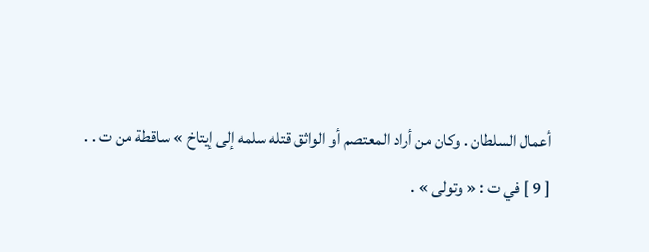أعمال السلطان . وكان من أراد المعتصم أو الواثق قتله سلمه إلى إيتاخ » ساقطة من ت . .
[ 9 ] في ت : « وتولى » .